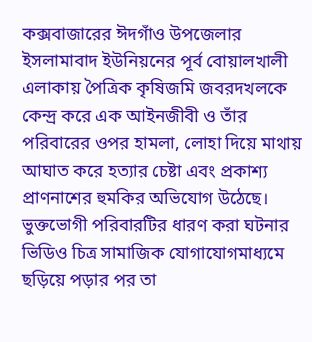কক্সবাজারের ঈদগাঁও উপজেলার ইসলামাবাদ ইউনিয়নের পূর্ব বোয়ালখালী এলাকায় পৈত্রিক কৃষিজমি জবরদখলকে কেন্দ্র করে এক আইনজীবী ও তাঁর পরিবারের ওপর হামলা, লোহা দিয়ে মাথায় আঘাত করে হত্যার চেষ্টা এবং প্রকাশ্য প্রাণনাশের হুমকির অভিযোগ উঠেছে। ভুক্তভোগী পরিবারটির ধারণ করা ঘটনার ভিডিও চিত্র সামাজিক যোগাযোগমাধ্যমে ছড়িয়ে পড়ার পর তা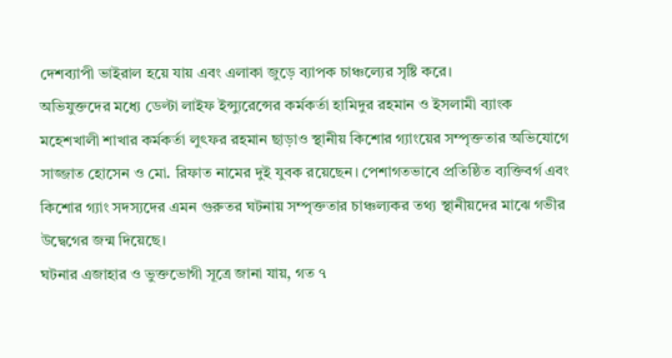দেশব্যাপী ভাইরাল হয়ে যায় এবং এলাকা জুড়ে ব্যাপক চাঞ্চল্যের সৃষ্টি করে।
অভিযুক্তদের মধ্যে ডেল্টা লাইফ ইন্স্যুরেন্সের কর্মকর্তা হামিদুর রহমান ও ইসলামী ব্যাংক মহেশখালী শাখার কর্মকর্তা লুৎফর রহমান ছাড়াও স্থানীয় কিশোর গ্যাংয়ের সম্পৃক্ততার অভিযোগে সাজ্জাত হোসেন ও মো. রিফাত নামের দুই যুবক রয়েছেন। পেশাগতভাবে প্রতিষ্ঠিত ব্যক্তিবর্গ এবং কিশোর গ্যাং সদস্যদের এমন গুরুতর ঘটনায় সম্পৃক্ততার চাঞ্চল্যকর তথ্য স্থানীয়দের মাঝে গভীর উদ্বেগের জন্ম দিয়েছে।
ঘটনার এজাহার ও ভুক্তভোগী সূত্রে জানা যায়, গত ৭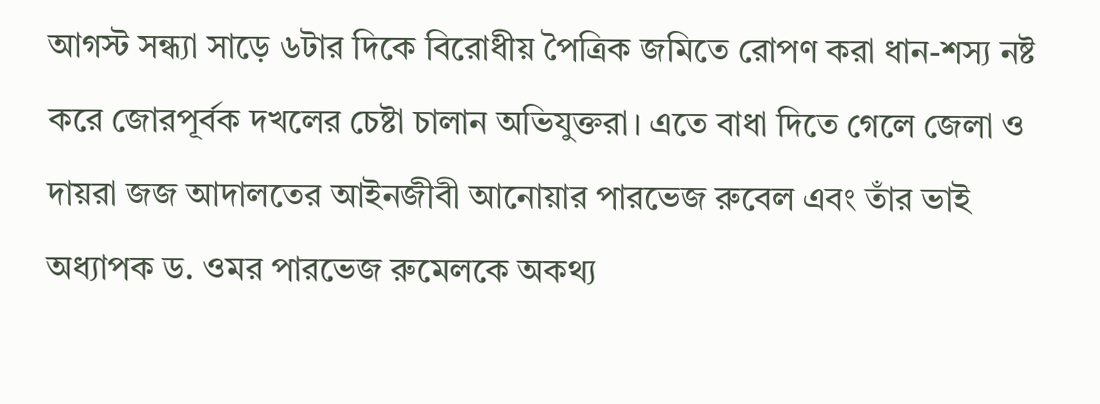আগস্ট সন্ধ্যা সাড়ে ৬টার দিকে বিরোধীয় পৈত্রিক জমিতে রোপণ করা ধান-শস্য নষ্ট করে জোরপূর্বক দখলের চেষ্টা চালান অভিযুক্তরা। এতে বাধা দিতে গেলে জেলা ও দায়রা জজ আদালতের আইনজীবী আনোয়ার পারভেজ রুবেল এবং তাঁর ভাই অধ্যাপক ড. ওমর পারভেজ রুমেলকে অকথ্য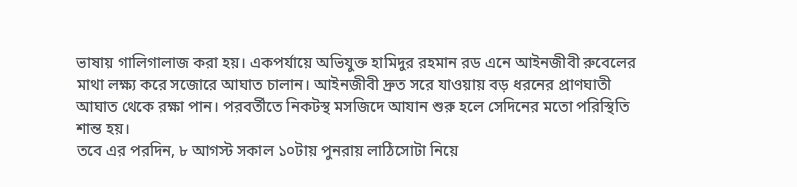ভাষায় গালিগালাজ করা হয়। একপর্যায়ে অভিযুক্ত হামিদুর রহমান রড এনে আইনজীবী রুবেলের মাথা লক্ষ্য করে সজোরে আঘাত চালান। আইনজীবী দ্রুত সরে যাওয়ায় বড় ধরনের প্রাণঘাতী আঘাত থেকে রক্ষা পান। পরবর্তীতে নিকটস্থ মসজিদে আযান শুরু হলে সেদিনের মতো পরিস্থিতি শান্ত হয়।
তবে এর পরদিন, ৮ আগস্ট সকাল ১০টায় পুনরায় লাঠিসোটা নিয়ে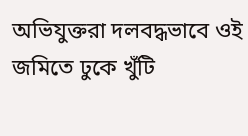অভিযুক্তরা দলবদ্ধভাবে ওই জমিতে ঢুকে খুঁটি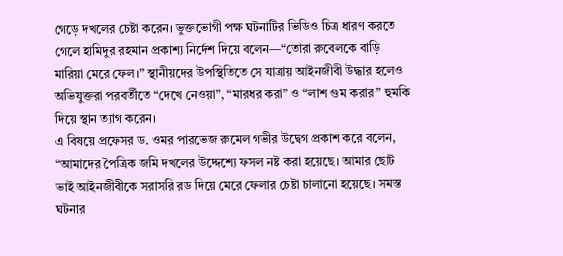গেড়ে দখলের চেষ্টা করেন। ভুক্তভোগী পক্ষ ঘটনাটির ভিডিও চিত্র ধারণ করতে গেলে হামিদুর রহমান প্রকাশ্য নির্দেশ দিয়ে বলেন—“তোরা রুবেলকে বাড়ি মারিয়া মেরে ফেল।” স্থানীয়দের উপস্থিতিতে সে যাত্রায় আইনজীবী উদ্ধার হলেও অভিযুক্তরা পরবর্তীতে “দেখে নেওয়া”, “মারধর করা” ও “লাশ গুম করার” হুমকি দিয়ে স্থান ত্যাগ করেন।
এ বিষয়ে প্রফেসর ড. ওমর পারভেজ রুমেল গভীর উদ্বেগ প্রকাশ করে বলেন, “আমাদের পৈত্রিক জমি দখলের উদ্দেশ্যে ফসল নষ্ট করা হয়েছে। আমার ছোট ভাই আইনজীবীকে সরাসরি রড দিয়ে মেরে ফেলার চেষ্টা চালানো হয়েছে। সমস্ত ঘটনার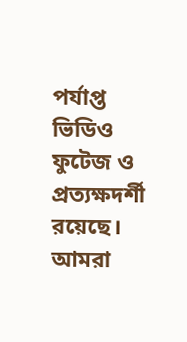পর্যাপ্ত ভিডিও ফুটেজ ও প্রত্যক্ষদর্শী রয়েছে। আমরা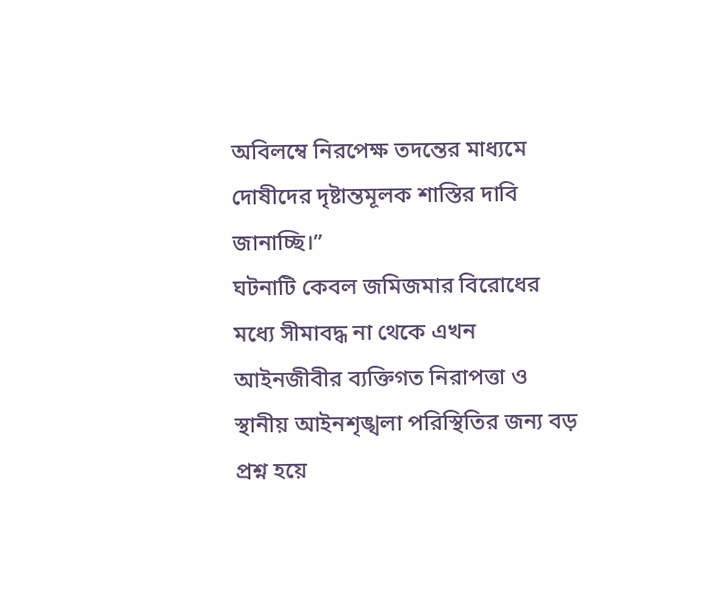অবিলম্বে নিরপেক্ষ তদন্তের মাধ্যমে দোষীদের দৃষ্টান্তমূলক শাস্তির দাবি জানাচ্ছি।”
ঘটনাটি কেবল জমিজমার বিরোধের মধ্যে সীমাবদ্ধ না থেকে এখন আইনজীবীর ব্যক্তিগত নিরাপত্তা ও স্থানীয় আইনশৃঙ্খলা পরিস্থিতির জন্য বড় প্রশ্ন হয়ে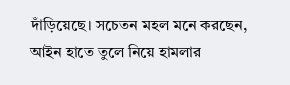দাঁড়িয়েছে। সচেতন মহল মনে করছেন, আইন হাতে তুলে নিয়ে হামলার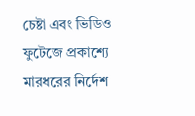চেষ্টা এবং ভিডিও ফুটেজে প্রকাশ্যে মারধরের নির্দেশ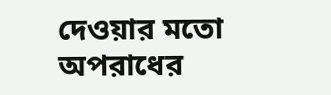দেওয়ার মতো অপরাধের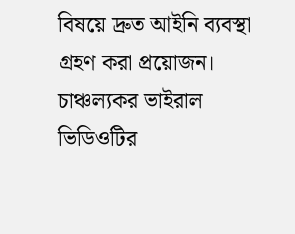বিষয়ে দ্রুত আইনি ব্যবস্থা গ্রহণ করা প্রয়োজন।
চাঞ্চল্যকর ভাইরাল ভিডিওটির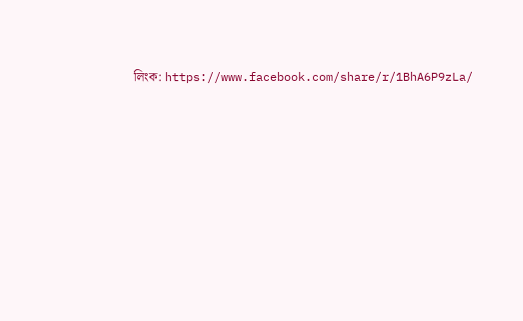লিংক: https://www.facebook.com/share/r/1BhA6P9zLa/